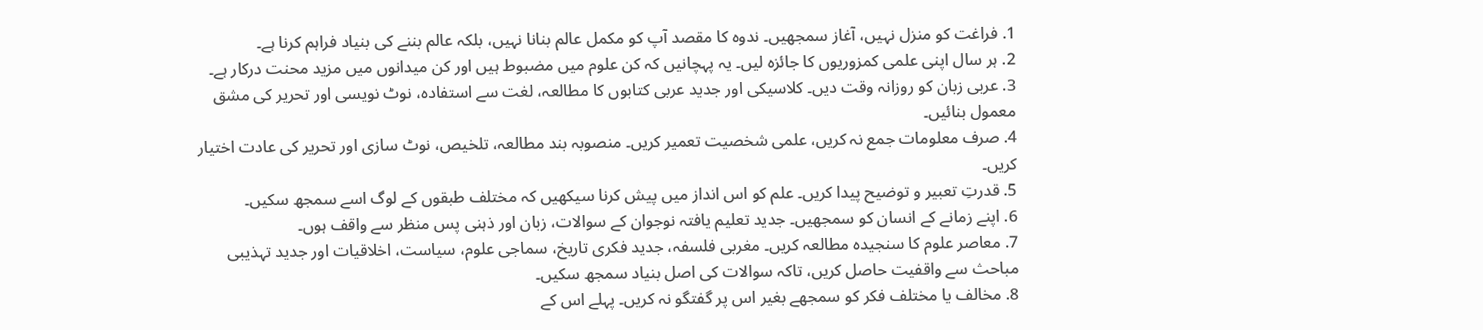1. فراغت کو منزل نہیں، آغاز سمجھیں۔ ندوہ کا مقصد آپ کو مکمل عالم بنانا نہیں، بلکہ عالم بننے کی بنیاد فراہم کرنا ہے۔
2. ہر سال اپنی علمی کمزوریوں کا جائزہ لیں۔ یہ پہچانیں کہ کن علوم میں مضبوط ہیں اور کن میدانوں میں مزید محنت درکار ہے۔
3. عربی زبان کو روزانہ وقت دیں۔ کلاسیکی اور جدید عربی کتابوں کا مطالعہ، لغت سے استفادہ، نوٹ نویسی اور تحریر کی مشق معمول بنائیں۔
4. صرف معلومات جمع نہ کریں، علمی شخصیت تعمیر کریں۔ منصوبہ بند مطالعہ، تلخیص، نوٹ سازی اور تحریر کی عادت اختیار کریں۔
5. قدرتِ تعبیر و توضیح پیدا کریں۔ علم کو اس انداز میں پیش کرنا سیکھیں کہ مختلف طبقوں کے لوگ اسے سمجھ سکیں۔
6. اپنے زمانے کے انسان کو سمجھیں۔ جدید تعلیم یافتہ نوجوان کے سوالات، زبان اور ذہنی پس منظر سے واقف ہوں۔
7. معاصر علوم کا سنجیدہ مطالعہ کریں۔ مغربی فلسفہ، جدید فکری تاریخ، سماجی علوم، سیاست، اخلاقیات اور جدید تہذیبی مباحث سے واقفیت حاصل کریں، تاکہ سوالات کی اصل بنیاد سمجھ سکیں۔
8. مخالف یا مختلف فکر کو سمجھے بغیر اس پر گفتگو نہ کریں۔ پہلے اس کے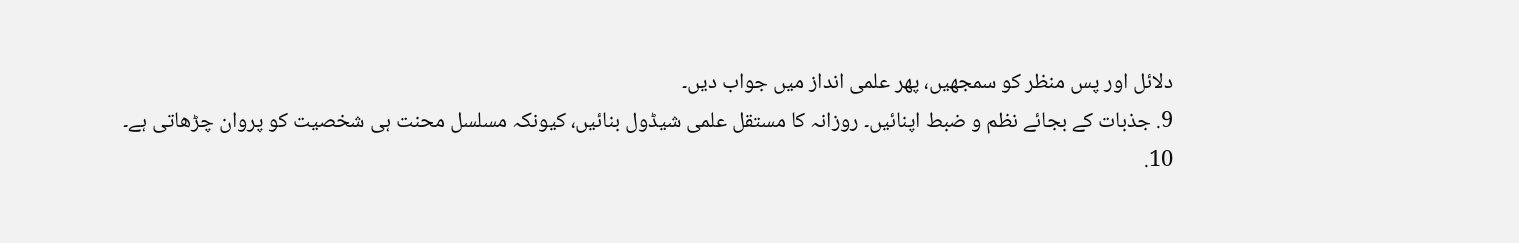دلائل اور پس منظر کو سمجھیں، پھر علمی انداز میں جواب دیں۔
9. جذبات کے بجائے نظم و ضبط اپنائیں۔ روزانہ کا مستقل علمی شیڈول بنائیں، کیونکہ مسلسل محنت ہی شخصیت کو پروان چڑھاتی ہے۔
10.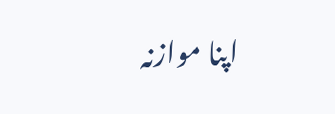اپنا موازنہ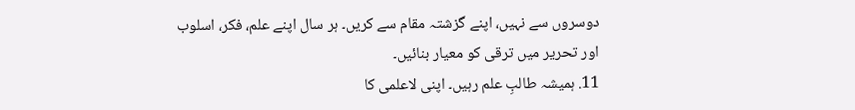دوسروں سے نہیں، اپنے گزشتہ مقام سے کریں۔ ہر سال اپنے علم، فکر، اسلوب اور تحریر میں ترقی کو معیار بنائیں۔
11. ہمیشہ طالبِ علم رہیں۔ اپنی لاعلمی کا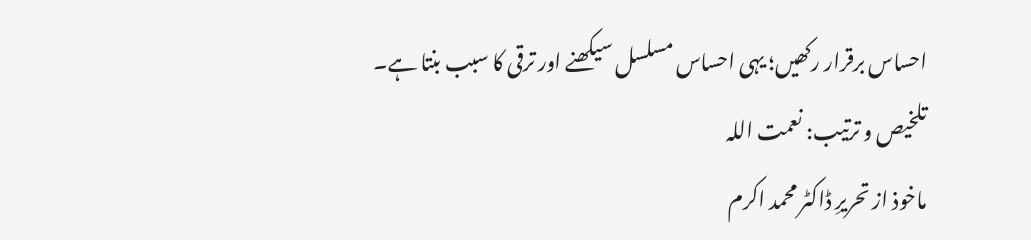احساس برقرار رکھیں؛ یہی احساس مسلسل سیکھنے اور ترقی کا سبب بنتا ہے۔
تلخیص و ترتیب: نعمت اللہ
ماخوذ از تحریرِ ڈاکٹر محمد اکرم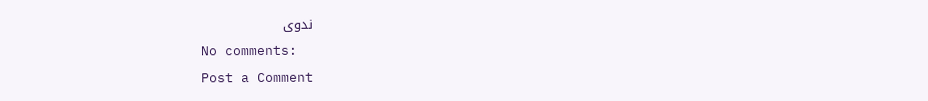ندوی
No comments:
Post a Comment